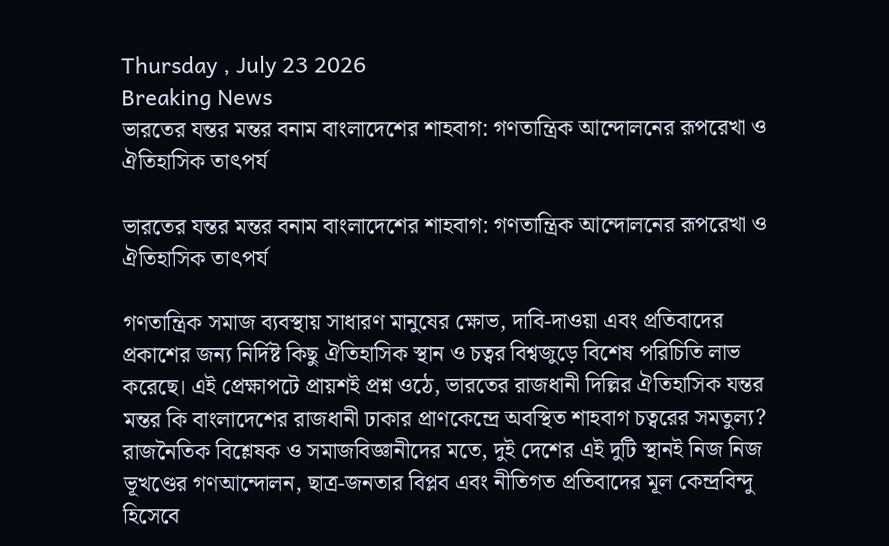Thursday , July 23 2026
Breaking News
ভারতের যন্তর মন্তর বনাম বাংলাদেশের শাহবাগ: গণতান্ত্রিক আন্দোলনের রূপরেখা ও ঐতিহাসিক তাৎপর্য

ভারতের যন্তর মন্তর বনাম বাংলাদেশের শাহবাগ: গণতান্ত্রিক আন্দোলনের রূপরেখা ও ঐতিহাসিক তাৎপর্য

গণতান্ত্রিক সমাজ ব্যবস্থায় সাধারণ মানুষের ক্ষোভ, দাবি-দাওয়া এবং প্রতিবাদের প্রকাশের জন্য নির্দিষ্ট কিছু ঐতিহাসিক স্থান ও চত্বর বিশ্বজুড়ে বিশেষ পরিচিতি লাভ করেছে। এই প্রেক্ষাপটে প্রায়শই প্রশ্ন ওঠে, ভারতের রাজধানী দিল্লির ঐতিহাসিক যন্তর মন্তর কি বাংলাদেশের রাজধানী ঢাকার প্রাণকেন্দ্রে অবস্থিত শাহবাগ চত্বরের সমতুল্য? রাজনৈতিক বিশ্লেষক ও সমাজবিজ্ঞানীদের মতে, দুই দেশের এই দুটি স্থানই নিজ নিজ ভূখণ্ডের গণআন্দোলন, ছাত্র-জনতার বিপ্লব এবং নীতিগত প্রতিবাদের মূল কেন্দ্রবিন্দু হিসেবে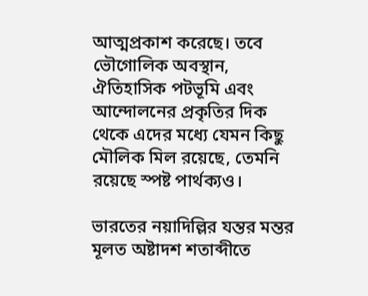আত্মপ্রকাশ করেছে। তবে ভৌগোলিক অবস্থান, ঐতিহাসিক পটভূমি এবং আন্দোলনের প্রকৃতির দিক থেকে এদের মধ্যে যেমন কিছু মৌলিক মিল রয়েছে, তেমনি রয়েছে স্পষ্ট পার্থক্যও।

ভারতের নয়াদিল্লির যন্তর মন্তর মূলত অষ্টাদশ শতাব্দীতে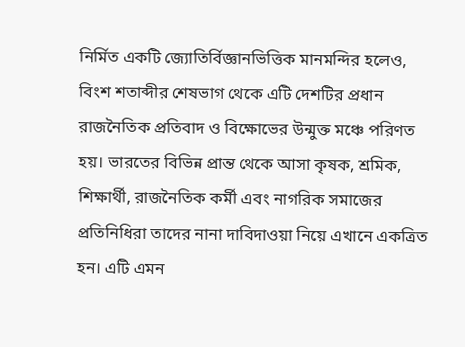নির্মিত একটি জ্যোতির্বিজ্ঞানভিত্তিক মানমন্দির হলেও, বিংশ শতাব্দীর শেষভাগ থেকে এটি দেশটির প্রধান রাজনৈতিক প্রতিবাদ ও বিক্ষোভের উন্মুক্ত মঞ্চে পরিণত হয়। ভারতের বিভিন্ন প্রান্ত থেকে আসা কৃষক, শ্রমিক, শিক্ষার্থী, রাজনৈতিক কর্মী এবং নাগরিক সমাজের প্রতিনিধিরা তাদের নানা দাবিদাওয়া নিয়ে এখানে একত্রিত হন। এটি এমন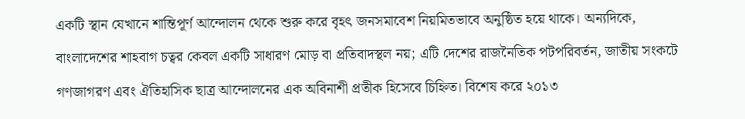একটি স্থান যেখানে শান্তিপূর্ণ আন্দোলন থেকে শুরু করে বৃহৎ জনসমাবেশ নিয়মিতভাবে অনুষ্ঠিত হয়ে থাকে। অন্যদিকে, বাংলাদেশের শাহবাগ চত্বর কেবল একটি সাধারণ মোড় বা প্রতিবাদস্থল নয়; এটি দেশের রাজনৈতিক পটপরিবর্তন, জাতীয় সংকটে গণজাগরণ এবং ঐতিহাসিক ছাত্র আন্দোলনের এক অবিনাশী প্রতীক হিসেবে চিহ্নিত। বিশেষ করে ২০১৩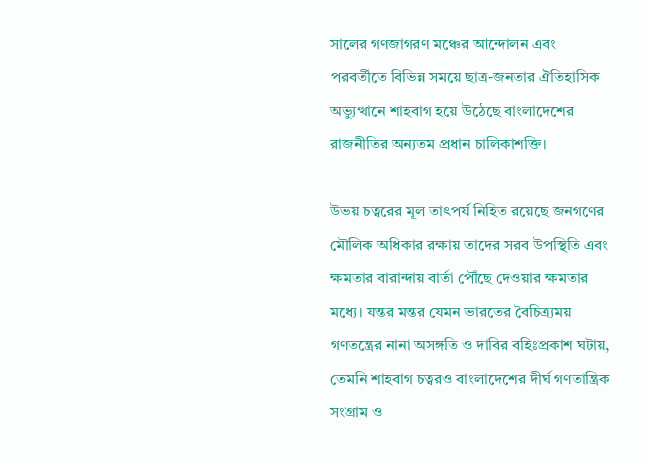সালের গণজাগরণ মঞ্চের আন্দোলন এবং পরবর্তীতে বিভিন্ন সময়ে ছাত্র-জনতার ঐতিহাসিক অভ্যুত্থানে শাহবাগ হয়ে উঠেছে বাংলাদেশের রাজনীতির অন্যতম প্রধান চালিকাশক্তি।

উভয় চত্বরের মূল তাৎপর্য নিহিত রয়েছে জনগণের মৌলিক অধিকার রক্ষায় তাদের সরব উপস্থিতি এবং ক্ষমতার বারান্দায় বার্তা পৌঁছে দেওয়ার ক্ষমতার মধ্যে। যন্তর মন্তর যেমন ভারতের বৈচিত্র্যময় গণতন্ত্রের নানা অসঙ্গতি ও দাবির বহিঃপ্রকাশ ঘটায়, তেমনি শাহবাগ চত্বরও বাংলাদেশের দীর্ঘ গণতান্ত্রিক সংগ্রাম ও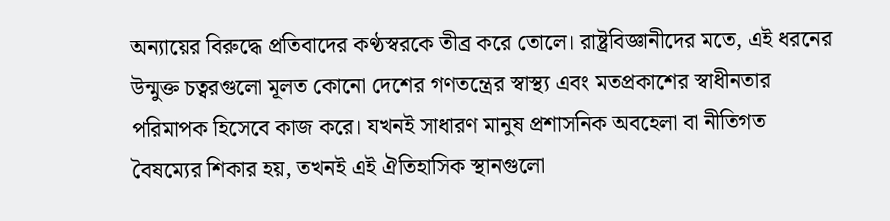অন্যায়ের বিরুদ্ধে প্রতিবাদের কণ্ঠস্বরকে তীব্র করে তোলে। রাষ্ট্রবিজ্ঞানীদের মতে, এই ধরনের উন্মুক্ত চত্বরগুলো মূলত কোনো দেশের গণতন্ত্রের স্বাস্থ্য এবং মতপ্রকাশের স্বাধীনতার পরিমাপক হিসেবে কাজ করে। যখনই সাধারণ মানুষ প্রশাসনিক অবহেলা বা নীতিগত বৈষম্যের শিকার হয়, তখনই এই ঐতিহাসিক স্থানগুলো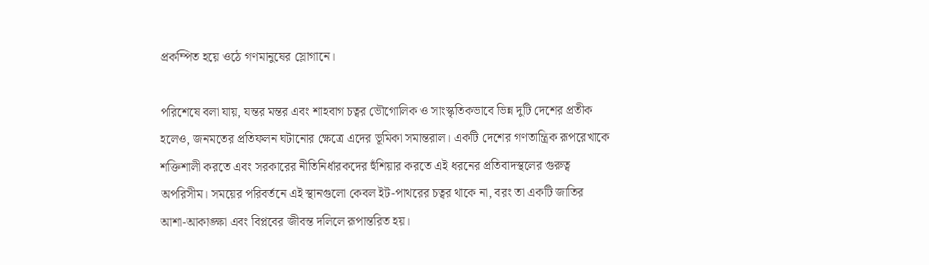প্রকম্পিত হয়ে ওঠে গণমানুষের স্লোগানে।

পরিশেষে বলা যায়, যন্তর মন্তর এবং শাহবাগ চত্বর ভৌগোলিক ও সাংস্কৃতিকভাবে ভিন্ন দুটি দেশের প্রতীক হলেও, জনমতের প্রতিফলন ঘটানোর ক্ষেত্রে এদের ভূমিকা সমান্তরাল। একটি দেশের গণতান্ত্রিক রূপরেখাকে শক্তিশালী করতে এবং সরকারের নীতিনির্ধারকদের হুঁশিয়ার করতে এই ধরনের প্রতিবাদস্থলের গুরুত্ব অপরিসীম। সময়ের পরিবর্তনে এই স্থানগুলো কেবল ইট-পাথরের চত্বর থাকে না, বরং তা একটি জাতির আশা-আকাঙ্ক্ষা এবং বিপ্লবের জীবন্ত দলিলে রূপান্তরিত হয়।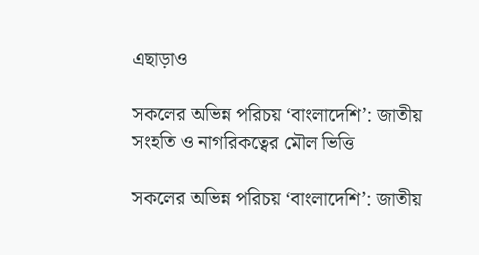এছাড়াও

সকলের অভিন্ন পরিচয় ‘বাংলাদেশি’: জাতীয় সংহতি ও নাগরিকত্বের মৌল ভিত্তি

সকলের অভিন্ন পরিচয় ‘বাংলাদেশি’: জাতীয়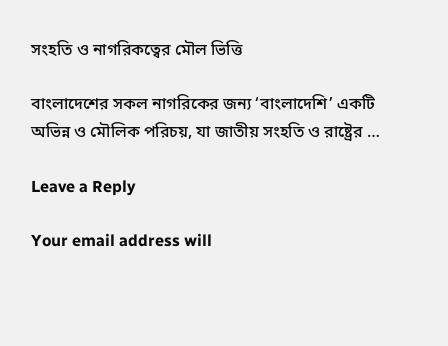সংহতি ও নাগরিকত্বের মৌল ভিত্তি

বাংলাদেশের সকল নাগরিকের জন্য ‘বাংলাদেশি’ একটি অভিন্ন ও মৌলিক পরিচয়, যা জাতীয় সংহতি ও রাষ্ট্রের …

Leave a Reply

Your email address will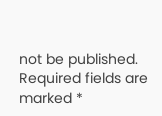not be published. Required fields are marked *